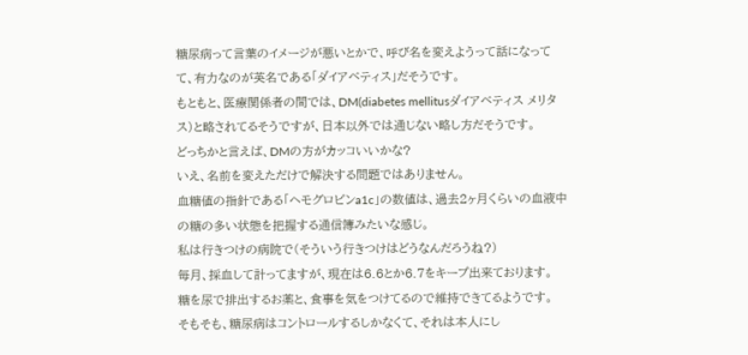糖尿病って言葉のイメージが悪いとかで、呼び名を変えようって話になってて、有力なのが英名である「ダイアベティス」だそうです。
もともと、医療関係者の間では、DM(diabetes mellitusダイアベティス メリタス)と略されてるそうですが、日本以外では通じない略し方だそうです。
どっちかと言えば、DMの方がカッコいいかな?
いえ、名前を変えただけで解決する問題ではありません。
血糖値の指針である「ヘモグロビンa1c」の数値は、過去2ヶ月くらいの血液中の糖の多い状態を把握する通信簿みたいな感じ。
私は行きつけの病院で(そういう行きつけはどうなんだろうね?)
毎月、採血して計ってますが、現在は6.6とか6.7をキープ出来ております。
糖を尿で排出するお薬と、食事を気をつけてるので維持できてるようです。
そもそも、糖尿病はコントロールするしかなくて、それは本人にし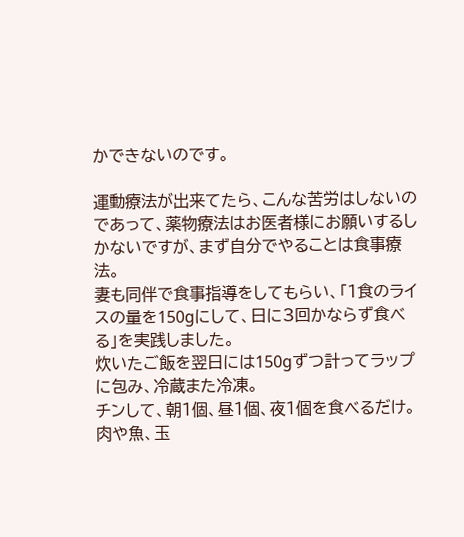かできないのです。

運動療法が出来てたら、こんな苦労はしないのであって、薬物療法はお医者様にお願いするしかないですが、まず自分でやることは食事療法。
妻も同伴で食事指導をしてもらい、「1食のライスの量を150gにして、日に3回かならず食べる」を実践しました。
炊いたご飯を翌日には150gずつ計ってラップに包み、冷蔵また冷凍。
チンして、朝1個、昼1個、夜1個を食べるだけ。
肉や魚、玉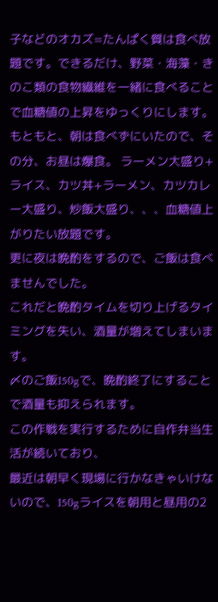子などのオカズ=たんぱく質は食べ放題です。できるだけ、野菜・海藻・きのこ類の食物繊維を一緒に食べることで血糖値の上昇をゆっくりにします。
もともと、朝は食べずにいたので、その分、お昼は爆食。 ラーメン大盛り+ライス、カツ丼+ラーメン、カツカレー大盛り、炒飯大盛り、、、血糖値上がりたい放題です。
更に夜は晩酌をするので、ご飯は食べませんでした。
これだと晩酌タイムを切り上げるタイミングを失い、酒量が増えてしまいます。
〆のご飯150gで、晩酌終了にすることで酒量も抑えられます。
この作戦を実行するために自作弁当生活が続いており、
最近は朝早く現場に行かなきゃいけないので、150gライスを朝用と昼用の2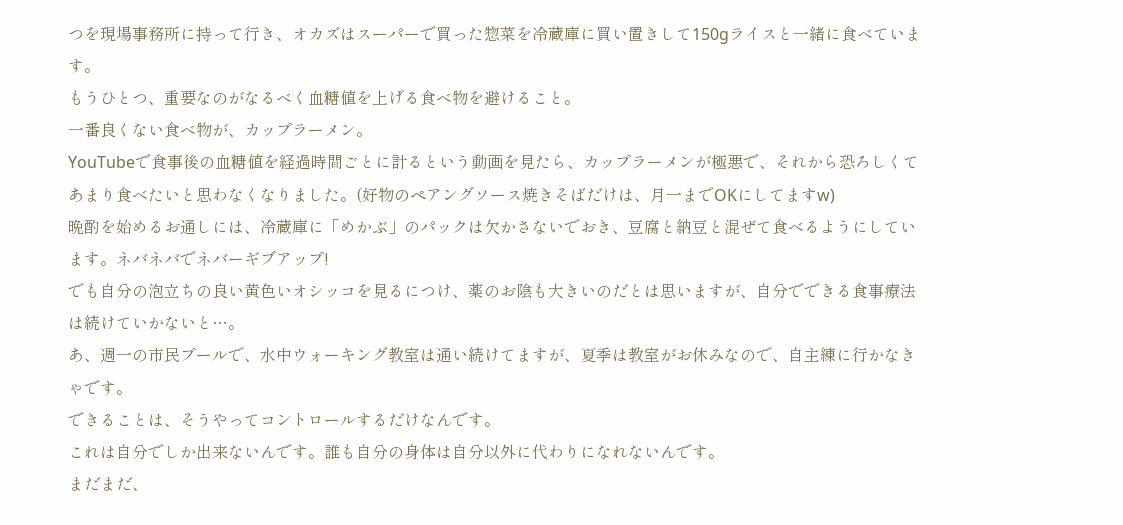つを現場事務所に持って行き、オカズはスーパーで買った惣菜を冷蔵庫に買い置きして150gライスと一緒に食べています。
もうひとつ、重要なのがなるべく血糖値を上げる食べ物を避けること。
一番良くない食べ物が、カップラーメン。
YouTubeで食事後の血糖値を経過時間ごとに計るという動画を見たら、カップラーメンが極悪で、それから恐ろしくてあまり食べたいと思わなくなりました。(好物のペアングソース焼きそばだけは、月一までOKにしてますw)
晩酌を始めるお通しには、冷蔵庫に「めかぶ」のパックは欠かさないでおき、豆腐と納豆と混ぜて食べるようにしています。ネバネバでネバーギブアップ!
でも自分の泡立ちの良い黄色いオシッコを見るにつけ、薬のお陰も大きいのだとは思いますが、自分でできる食事療法は続けていかないと…。
あ、週一の市民プールで、水中ウォーキング教室は通い続けてますが、夏季は教室がお休みなので、自主練に行かなきゃです。
できることは、そうやってコントロールするだけなんです。
これは自分でしか出来ないんです。誰も自分の身体は自分以外に代わりになれないんです。
まだまだ、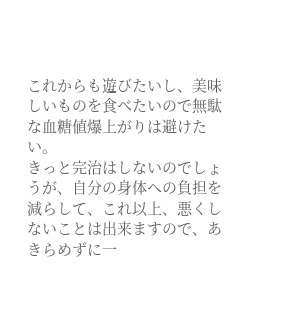これからも遊びたいし、美味しいものを食べたいので無駄な血糖値爆上がりは避けたい。
きっと完治はしないのでしょうが、自分の身体への負担を減らして、これ以上、悪くしないことは出来ますので、あきらめずに一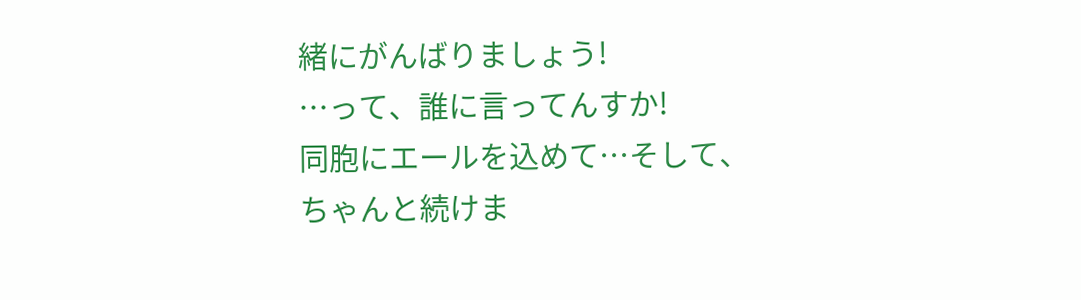緒にがんばりましょう!
…って、誰に言ってんすか!
同胞にエールを込めて…そして、ちゃんと続けま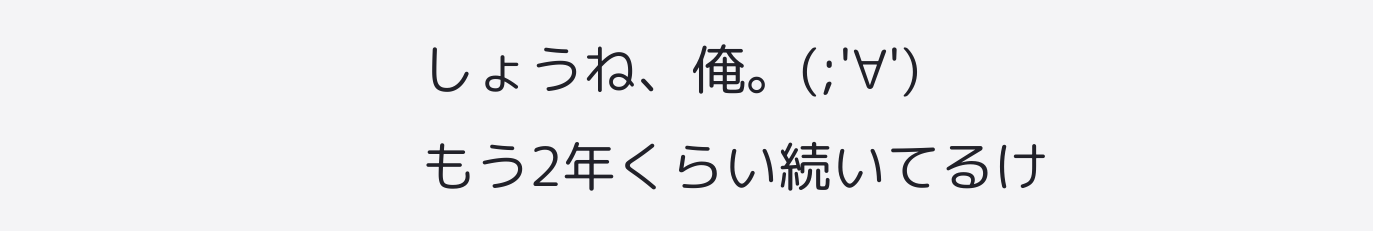しょうね、俺。(;'∀')
もう2年くらい続いてるけ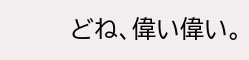どね、偉い偉い。